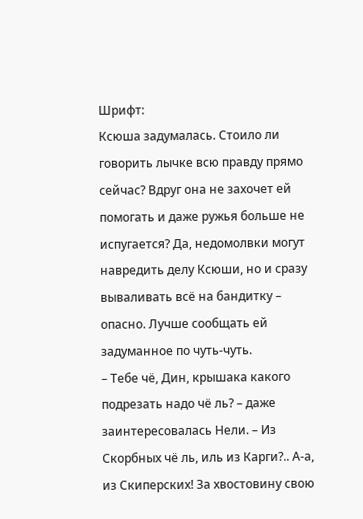Шрифт:
Ксюша задумалась. Стоило ли говорить лычке всю правду прямо сейчас? Вдруг она не захочет ей помогать и даже ружья больше не испугается? Да, недомолвки могут навредить делу Ксюши, но и сразу вываливать всё на бандитку – опасно. Лучше сообщать ей задуманное по чуть-чуть.
– Тебе чё, Дин, крышака какого подрезать надо чё ль? – даже заинтересовалась Нели. – Из Скорбных чё ль, иль из Карги?.. А-а, из Скиперских! За хвостовину свою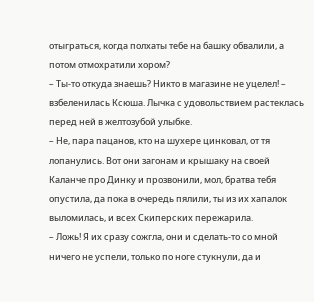отыграться, когда полхаты тебе на башку обвалили, а потом отмохратили хором?
– Ты-то откуда знаешь? Никто в магазине не уцелел! – взбеленилась Ксюша. Лычка с удовольствием растеклась перед ней в желтозубой улыбке.
– Не, пара пацанов, кто на шухере цинковал, от тя лопанулись. Вот они загонам и крышаку на своей Каланче про Динку и прозвонили, мол, братва тебя опустила, да пока в очередь пялили, ты из их хапалок выломилась, и всех Скиперских пережарила.
– Ложь! Я их сразу сожгла, они и сделать-то со мной ничего не успели, только по ноге стукнули, да и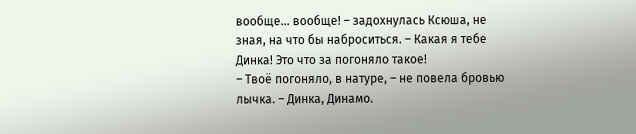вообще… вообще! – задохнулась Ксюша, не зная, на что бы наброситься. – Какая я тебе Динка! Это что за погоняло такое!
– Твоё погоняло, в натуре, – не повела бровью лычка. – Динка, Динамо.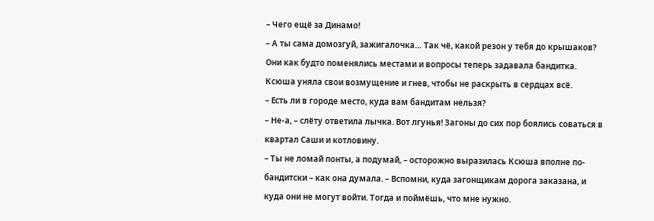– Чего ещё за Динамо!
– А ты сама домозгуй, зажигалочка… Так чё, какой резон у тебя до крышаков?
Они как будто поменялись местами и вопросы теперь задавала бандитка. Ксюша уняла свои возмущение и гнев, чтобы не раскрыть в сердцах всё.
– Есть ли в городе место, куда вам бандитам нельзя?
– Не-а, – слёту ответила лычка. Вот лгунья! Загоны до сих пор боялись соваться в квартал Саши и котловину.
– Ты не ломай понты, а подумай, – осторожно выразилась Ксюша вполне по-бандитски – как она думала. – Вспомни, куда загонщикам дорога заказана, и куда они не могут войти. Тогда и поймёшь, что мне нужно.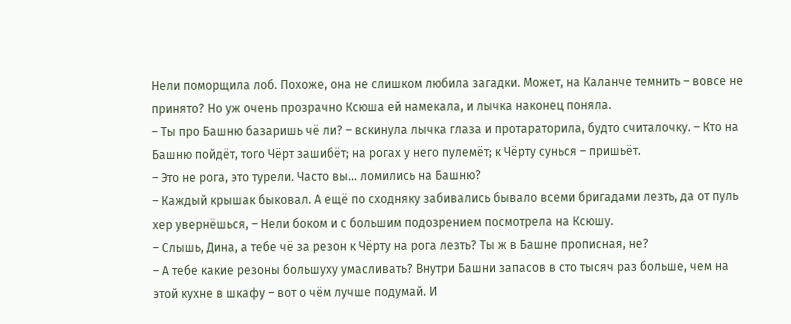Нели поморщила лоб. Похоже, она не слишком любила загадки. Может, на Каланче темнить – вовсе не принято? Но уж очень прозрачно Ксюша ей намекала, и лычка наконец поняла.
– Ты про Башню базаришь чё ли? – вскинула лычка глаза и протараторила, будто считалочку. – Кто на Башню пойдёт, того Чёрт зашибёт; на рогах у него пулемёт; к Чёрту сунься – пришьёт.
– Это не рога, это турели. Часто вы… ломились на Башню?
– Каждый крышак быковал. А ещё по сходняку забивались бывало всеми бригадами лезть, да от пуль хер увернёшься, – Нели боком и с большим подозрением посмотрела на Ксюшу.
– Слышь, Дина, а тебе чё за резон к Чёрту на рога лезть? Ты ж в Башне прописная, не?
– А тебе какие резоны большуху умасливать? Внутри Башни запасов в сто тысяч раз больше, чем на этой кухне в шкафу – вот о чём лучше подумай. И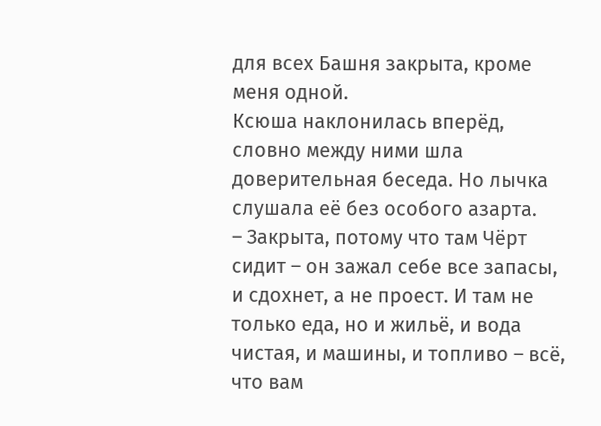для всех Башня закрыта, кроме меня одной.
Ксюша наклонилась вперёд, словно между ними шла доверительная беседа. Но лычка слушала её без особого азарта.
– Закрыта, потому что там Чёрт сидит – он зажал себе все запасы, и сдохнет, а не проест. И там не только еда, но и жильё, и вода чистая, и машины, и топливо – всё, что вам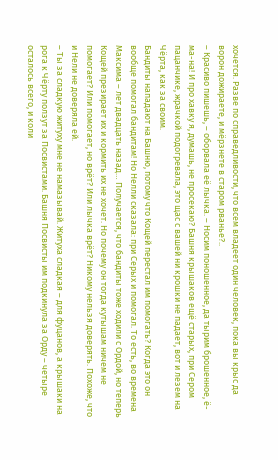хочется. Разве по справедливости, что всем владеет один человек, пока вы крыс да ворон дожираете, и мёрзнете в старом рванье?..
– Красиво пишешь, – оборвала её лычка. – Носим поношенное, да тырим брошенное, ё-ма-на! И про хавку я, думашь, не просекаю? Башня крышаков ещё старых, при Сером пацанчике, жрачкой подогревала, это щас с вашей ни крошки не падает, вот и лезем на Чёрта, как за своим.
Бандиты нападают на Башню, потому что Кощей перестал им помогать? Когда это он вообще помогал бандитам! Но Нелли сказала: при Серых и помогал. То есть, во времена Максима – лет двадцать назад… Получается, что бандиты тоже ходили с Ордой, но теперь Кощей презирает их и кормить их не хочет. Но почему он тогда кутышам ничем не помогает? Или помогает, но врёт? Или лычка врёт? Никому нельзя доверять. Похоже, что и Нели не доверяла ей.
– Ты за сладкую житуху мне не намазывай. Житуха сладкая – для фуцанов, а крышаки на рога к Чёрту ползут за Посвистами. Башня Посвисты им подкинула за Орду – четыре осталось всего, и коли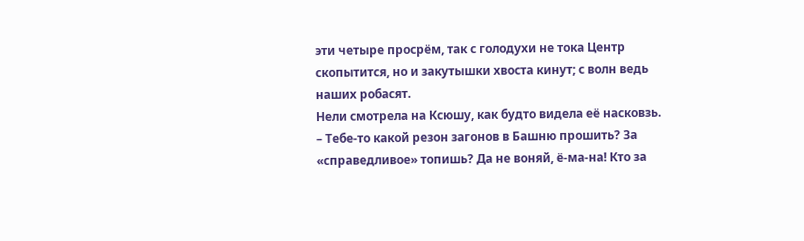эти четыре просрём, так с голодухи не тока Центр скопытится, но и закутышки хвоста кинут; с волн ведь наших робасят.
Нели смотрела на Ксюшу, как будто видела её насковзь.
– Тебе-то какой резон загонов в Башню прошить? За «справедливое» топишь? Да не воняй, ё-ма-на! Кто за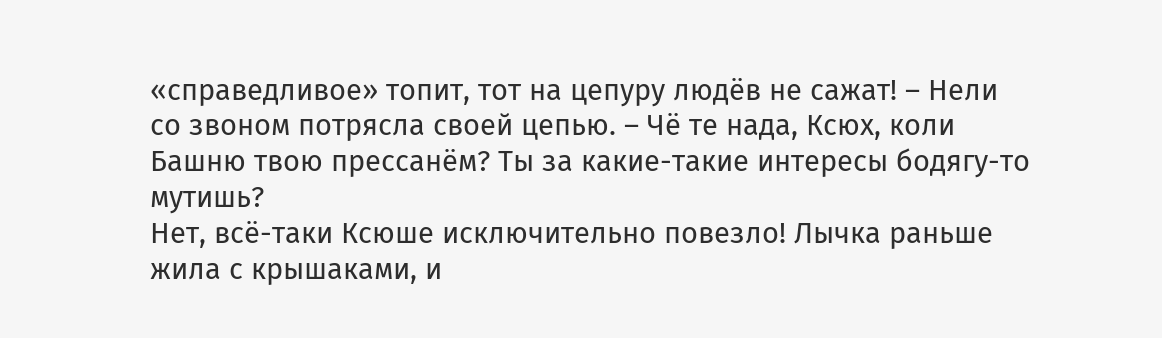«справедливое» топит, тот на цепуру людёв не сажат! – Нели со звоном потрясла своей цепью. – Чё те нада, Ксюх, коли Башню твою прессанём? Ты за какие-такие интересы бодягу-то мутишь?
Нет, всё-таки Ксюше исключительно повезло! Лычка раньше жила с крышаками, и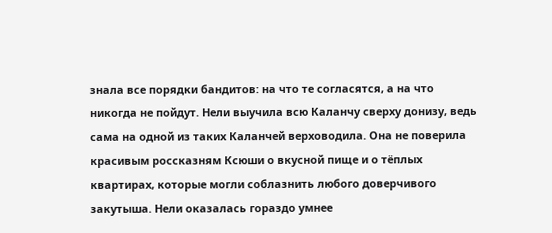знала все порядки бандитов: на что те согласятся, а на что никогда не пойдут. Нели выучила всю Каланчу сверху донизу, ведь сама на одной из таких Каланчей верховодила. Она не поверила красивым россказням Ксюши о вкусной пище и о тёплых квартирах, которые могли соблазнить любого доверчивого закутыша. Нели оказалась гораздо умнее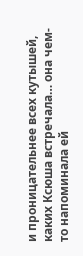и проницательнее всех кутышей, каких Ксюша встречала… она чем-то напоминала ей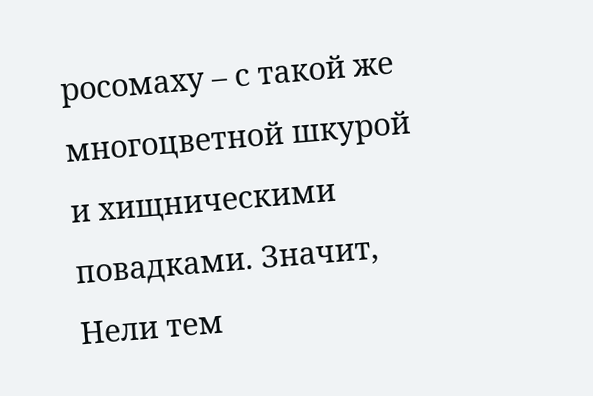росомаху – с такой же многоцветной шкурой и хищническими повадками. Значит, Нели тем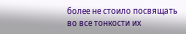более не стоило посвящать во все тонкости их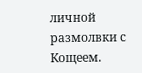личной размолвки с Кощеем.